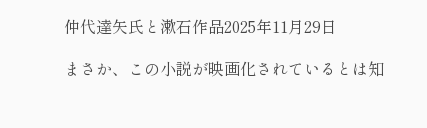仲代達矢氏と漱石作品2025年11月29日

まさか、この小説が映画化されているとは知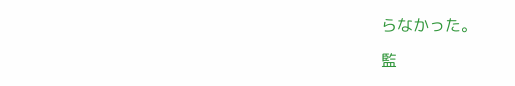らなかった。

監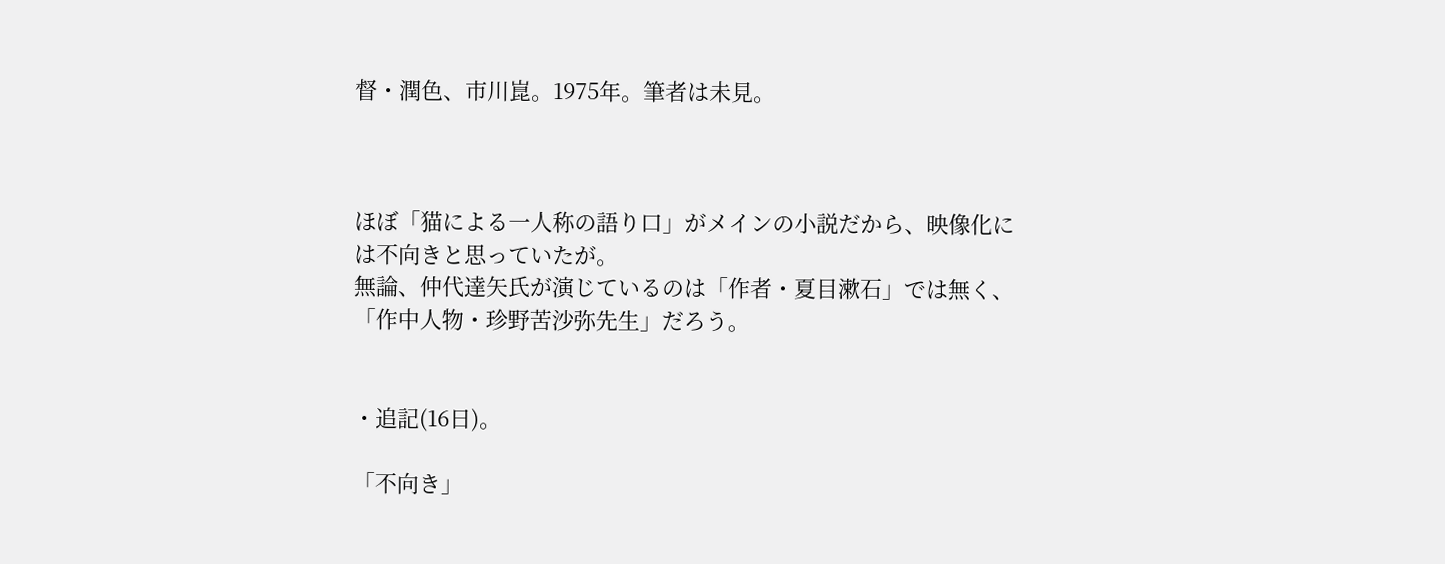督・潤色、市川崑。1975年。筆者は未見。



ほぼ「猫による一人称の語り口」がメインの小説だから、映像化には不向きと思っていたが。
無論、仲代達矢氏が演じているのは「作者・夏目漱石」では無く、「作中人物・珍野苦沙弥先生」だろう。


・追記(16日)。

「不向き」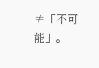≠「不可能」。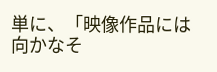単に、「映像作品には向かなそ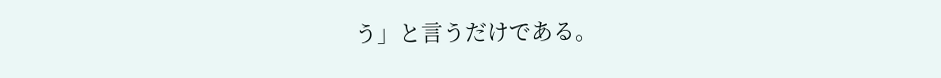う」と言うだけである。